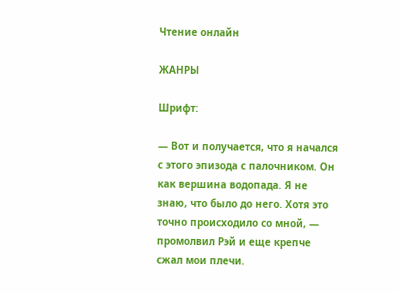Чтение онлайн

ЖАНРЫ

Шрифт:

— Вот и получается, что я начался с этого эпизода с палочником. Он как вершина водопада. Я не знаю, что было до него. Хотя это точно происходило со мной, — промолвил Рэй и еще крепче сжал мои плечи.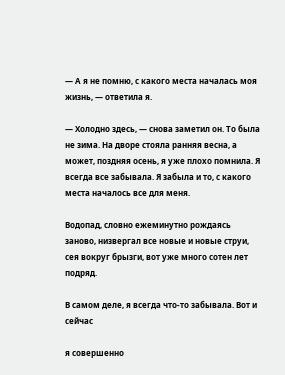— А я не помню, с какого места началась моя жизнь, — ответила я.

— Холодно здесь, — снова заметил он. То была не зима. На дворе стояла ранняя весна, а может, поздняя осень, я уже плохо помнила. Я всегда все забывала. Я забыла и то, с какого места началось все для меня.

Водопад, словно ежеминутно рождаясь заново, низвергал все новые и новые струи, сея вокруг брызги, вот уже много сотен лет подряд.

В самом деле, я всегда что-то забывала. Вот и сейчас

я совершенно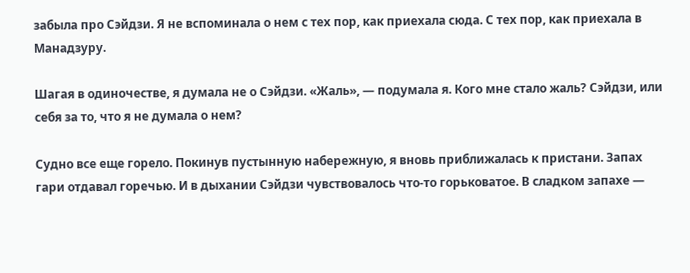забыла про Сэйдзи. Я не вспоминала о нем с тех пор, как приехала сюда. С тех пор, как приехала в Манадзуру.

Шагая в одиночестве, я думала не о Сэйдзи. «Жаль», — подумала я. Кого мне стало жаль? Сэйдзи, или себя за то, что я не думала о нем?

Судно все еще горело. Покинув пустынную набережную, я вновь приближалась к пристани. Запах гари отдавал горечью. И в дыхании Сэйдзи чувствовалось что-то горьковатое. В сладком запахе —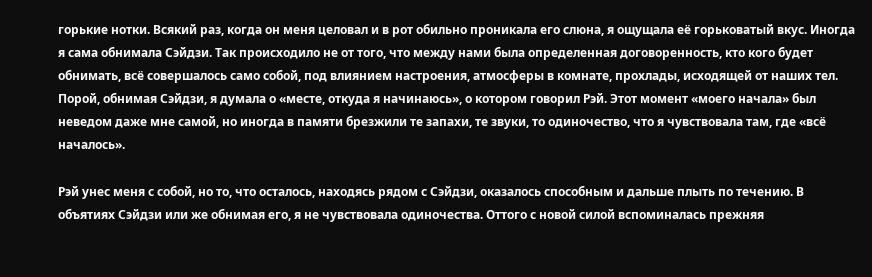горькие нотки. Всякий раз, когда он меня целовал и в рот обильно проникала его слюна, я ощущала её горьковатый вкус. Иногда я сама обнимала Сэйдзи. Так происходило не от того, что между нами была определенная договоренность, кто кого будет обнимать, всё совершалось само собой, под влиянием настроения, атмосферы в комнате, прохлады, исходящей от наших тел. Порой, обнимая Сэйдзи, я думала о «месте, откуда я начинаюсь», о котором говорил Рэй. Этот момент «моего начала» был неведом даже мне самой, но иногда в памяти брезжили те запахи, те звуки, то одиночество, что я чувствовала там, где «всё началось».

Рэй унес меня с собой, но то, что осталось, находясь рядом с Сэйдзи, оказалось способным и дальше плыть по течению. В объятиях Сэйдзи или же обнимая его, я не чувствовала одиночества. Оттого с новой силой вспоминалась прежняя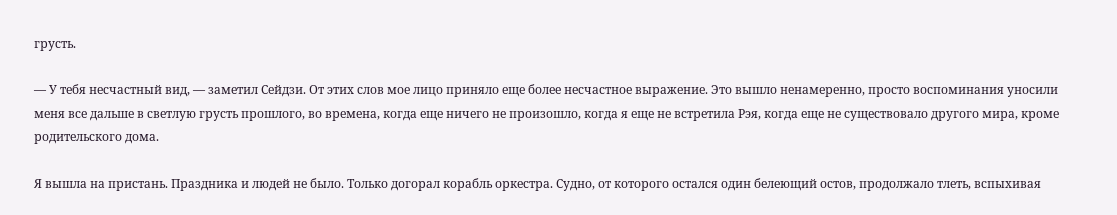грусть.

— У тебя несчастный вид, — заметил Сейдзи. От этих слов мое лицо приняло еще более несчастное выражение. Это вышло ненамеренно, просто воспоминания уносили меня все дальше в светлую грусть прошлого, во времена, когда еще ничего не произошло, когда я еще не встретила Рэя, когда еще не существовало другого мира, кроме родительского дома.

Я вышла на пристань. Праздника и людей не было. Только догорал корабль оркестра. Судно, от которого остался один белеющий остов, продолжало тлеть, вспыхивая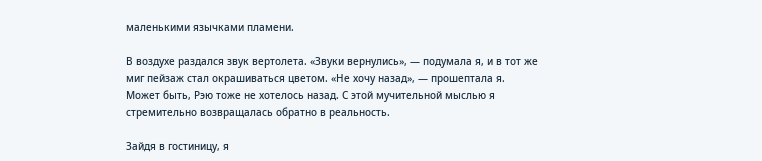маленькими язычками пламени.

В воздухе раздался звук вертолета. «Звуки вернулись», — подумала я, и в тот же миг пейзаж стал окрашиваться цветом. «Не хочу назад», — прошептала я. Может быть, Рэю тоже не хотелось назад. С этой мучительной мыслью я стремительно возвращалась обратно в реальность.

Зайдя в гостиницу, я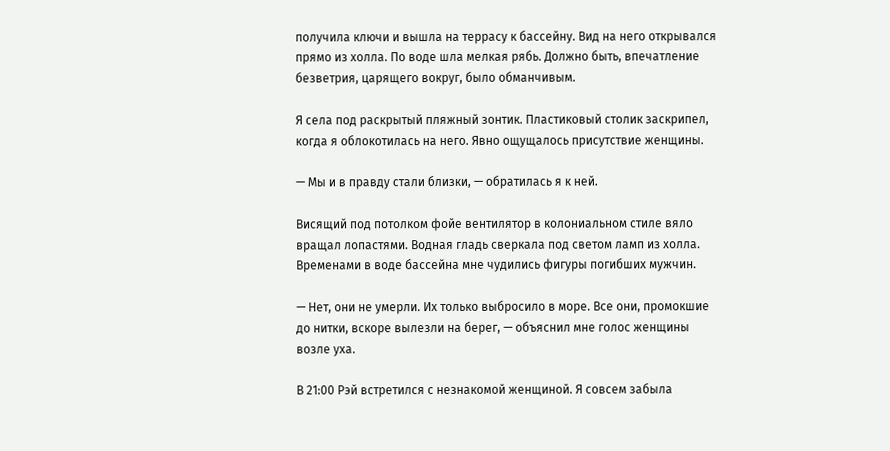получила ключи и вышла на террасу к бассейну. Вид на него открывался прямо из холла. По воде шла мелкая рябь. Должно быть, впечатление безветрия, царящего вокруг, было обманчивым.

Я села под раскрытый пляжный зонтик. Пластиковый столик заскрипел, когда я облокотилась на него. Явно ощущалось присутствие женщины.

— Мы и в правду стали близки, — обратилась я к ней.

Висящий под потолком фойе вентилятор в колониальном стиле вяло вращал лопастями. Водная гладь сверкала под светом ламп из холла. Временами в воде бассейна мне чудились фигуры погибших мужчин.

— Нет, они не умерли. Их только выбросило в море. Все они, промокшие до нитки, вскоре вылезли на берег, — объяснил мне голос женщины возле уха.

В 21:00 Рэй встретился с незнакомой женщиной. Я совсем забыла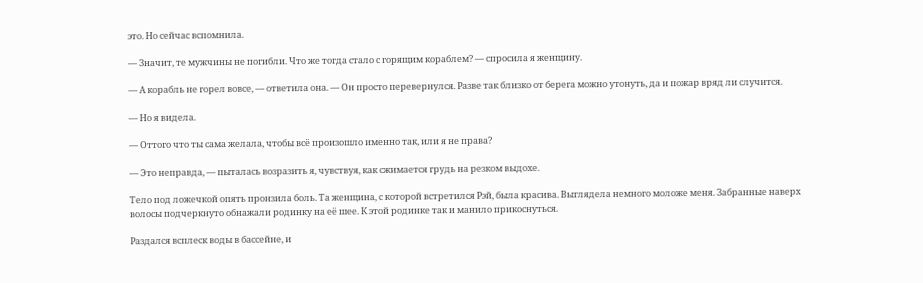это. Но сейчас вспомнила.

— Значит, те мужчины не погибли. Что же тогда стало с горящим кораблем? — спросила я женщину.

— А корабль не горел вовсе, — ответила она. — Он просто перевернулся. Разве так близко от берега можно утонуть, да и пожар вряд ли случится.

— Но я видела.

— Оттого что ты сама желала, чтобы всё произошло именно так, или я не права?

— Это неправда, — пыталась возразить я, чувствуя, как сжимается грудь на резком выдохе.

Тело под ложечкой опять пронзила боль. Та женщина, с которой встретился Рэй, была красива. Выглядела немного моложе меня. Забранные наверх волосы подчеркнуто обнажали родинку на её шее. К этой родинке так и манило прикоснуться.

Раздался всплеск воды в бассейне, и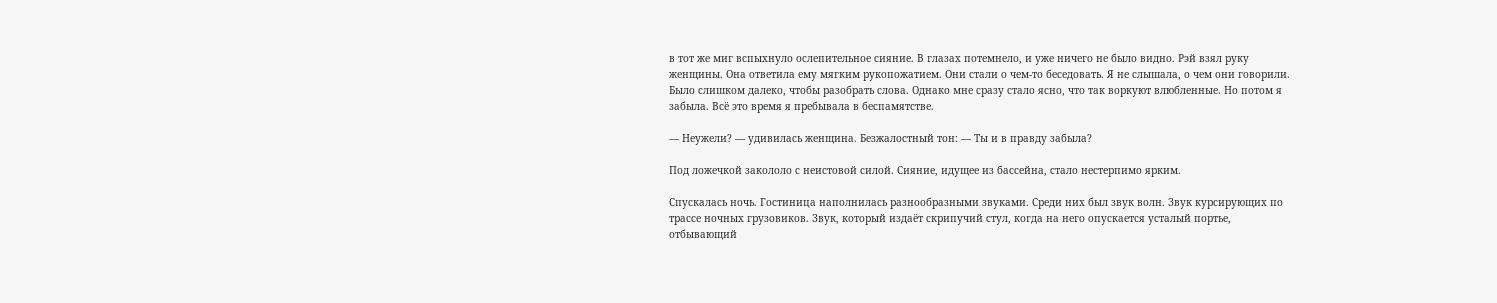в тот же миг вспыхнуло ослепительное сияние. В глазах потемнело, и уже ничего не было видно. Рэй взял руку женщины. Она ответила ему мягким рукопожатием. Они стали о чем-то беседовать. Я не слышала, о чем они говорили. Было слишком далеко, чтобы разобрать слова. Однако мне сразу стало ясно, что так воркуют влюбленные. Но потом я забыла. Всё это время я пребывала в беспамятстве.

— Неужели? — удивилась женщина. Безжалостный тон: — Ты и в правду забыла?

Под ложечкой закололо с неистовой силой. Сияние, идущее из бассейна, стало нестерпимо ярким.

Спускалась ночь. Гостиница наполнилась разнообразными звуками. Среди них был звук волн. Звук курсирующих по трассе ночных грузовиков. Звук, который издаёт скрипучий стул, когда на него опускается усталый портье, отбывающий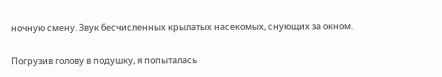ночную смену. Звук бесчисленных крылатых насекомых, снующих за окном.

Погрузив голову в подушку, я попыталась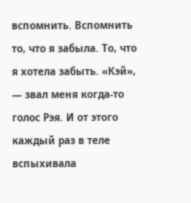вспомнить. Вспомнить то, что я забыла. То, что я хотела забыть. «Кэй», — звал меня когда-то голос Рэя. И от этого каждый раз в теле вспыхивала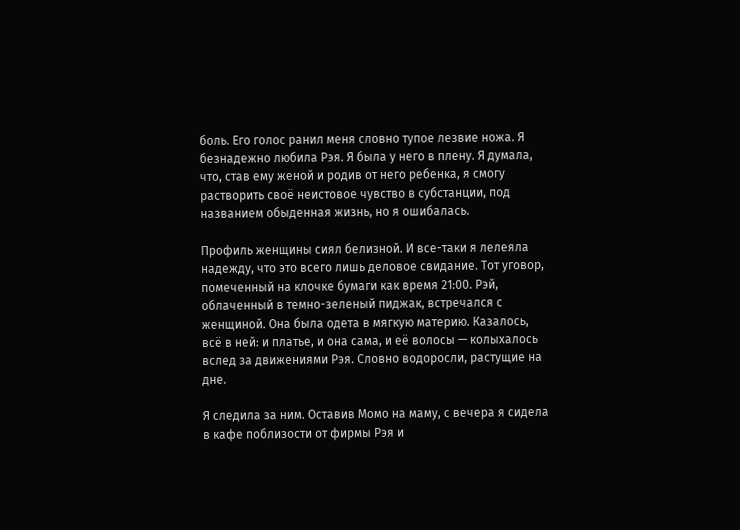боль. Его голос ранил меня словно тупое лезвие ножа. Я безнадежно любила Рэя. Я была у него в плену. Я думала, что, став ему женой и родив от него ребенка, я смогу растворить своё неистовое чувство в субстанции, под названием обыденная жизнь, но я ошибалась.

Профиль женщины сиял белизной. И все-таки я лелеяла надежду, что это всего лишь деловое свидание. Тот уговор, помеченный на клочке бумаги как время 21:00. Рэй, облаченный в темно-зеленый пиджак, встречался с женщиной. Она была одета в мягкую материю. Казалось, всё в ней: и платье, и она сама, и её волосы — колыхалось вслед за движениями Рэя. Словно водоросли, растущие на дне.

Я следила за ним. Оставив Момо на маму, с вечера я сидела в кафе поблизости от фирмы Рэя и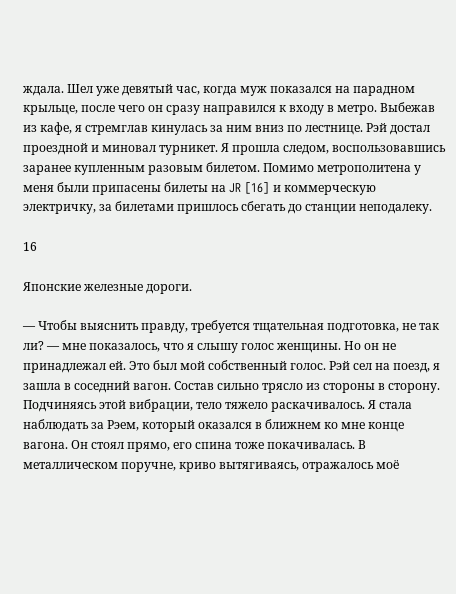ждала. Шел уже девятый час, когда муж показался на парадном крыльце, после чего он сразу направился к входу в метро. Выбежав из кафе, я стремглав кинулась за ним вниз по лестнице. Рэй достал проездной и миновал турникет. Я прошла следом, воспользовавшись заранее купленным разовым билетом. Помимо метрополитена у меня были припасены билеты на JR [16] и коммерческую электричку, за билетами пришлось сбегать до станции неподалеку.

16

Японские железные дороги.

— Чтобы выяснить правду, требуется тщательная подготовка, не так ли? — мне показалось, что я слышу голос женщины. Но он не принадлежал ей. Это был мой собственный голос. Рэй сел на поезд, я зашла в соседний вагон. Состав сильно трясло из стороны в сторону. Подчиняясь этой вибрации, тело тяжело раскачивалось. Я стала наблюдать за Рэем, который оказался в ближнем ко мне конце вагона. Он стоял прямо, его спина тоже покачивалась. В металлическом поручне, криво вытягиваясь, отражалось моё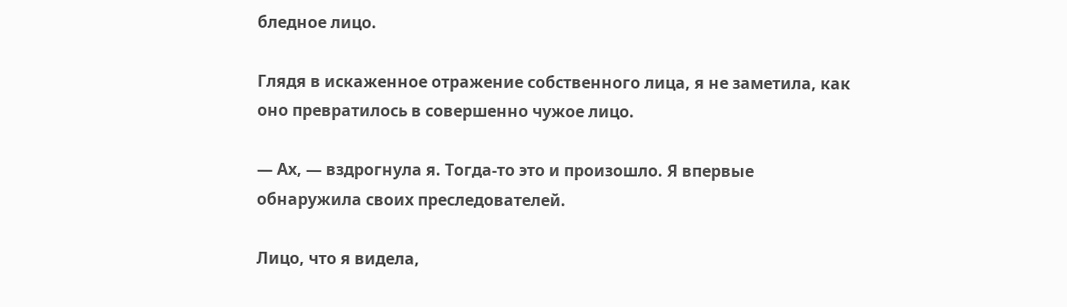бледное лицо.

Глядя в искаженное отражение собственного лица, я не заметила, как оно превратилось в совершенно чужое лицо.

— Ах, — вздрогнула я. Тогда-то это и произошло. Я впервые обнаружила своих преследователей.

Лицо, что я видела,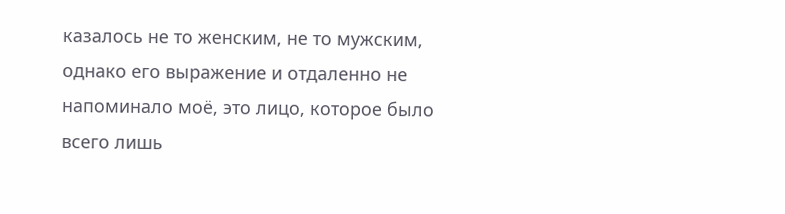казалось не то женским, не то мужским, однако его выражение и отдаленно не напоминало моё, это лицо, которое было всего лишь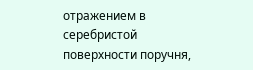отражением в серебристой поверхности поручня,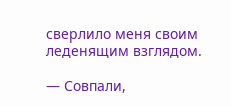сверлило меня своим леденящим взглядом.

— Совпали,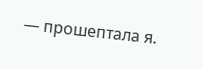— прошептала я.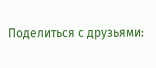Поделиться с друзьями: